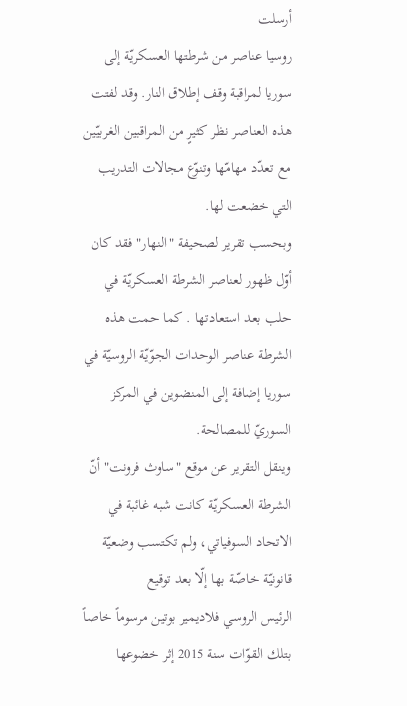أرسلت
روسيا عناصر من شرطتها العسكريّة إلى سوريا لمراقبة وقف إطلاق النار. وقد لفتت هذه العناصر نظر كثيرٍ من المراقبين الغربيّين مع تعدّد مهامّها وتنوّع مجالات التدريب التي خضعت لها.
وبحسب تقرير لصحيفة "النهار" فقد كان أوّل ظهور لعناصر الشرطة العسكريّة في حلب بعد استعادتها . كما حمت هذه الشرطة عناصر الوحدات الجوّيّة الروسيّة في سوريا إضافة إلى المنضوين في المركز السوريّ للمصالحة.
وينقل التقرير عن موقع "ساوث فرونت" أنّ الشرطة العسكريّة كانت شبه غائبة في
الاتحاد السوفياتي، ولم تكتسب وضعيّة قانونيّة خاصّة بها إلّا بعد توقيع
الرئيس الروسي فلاديمير بوتين مرسوماً خاصاً بتلك القوّات سنة 2015 إثر خضوعها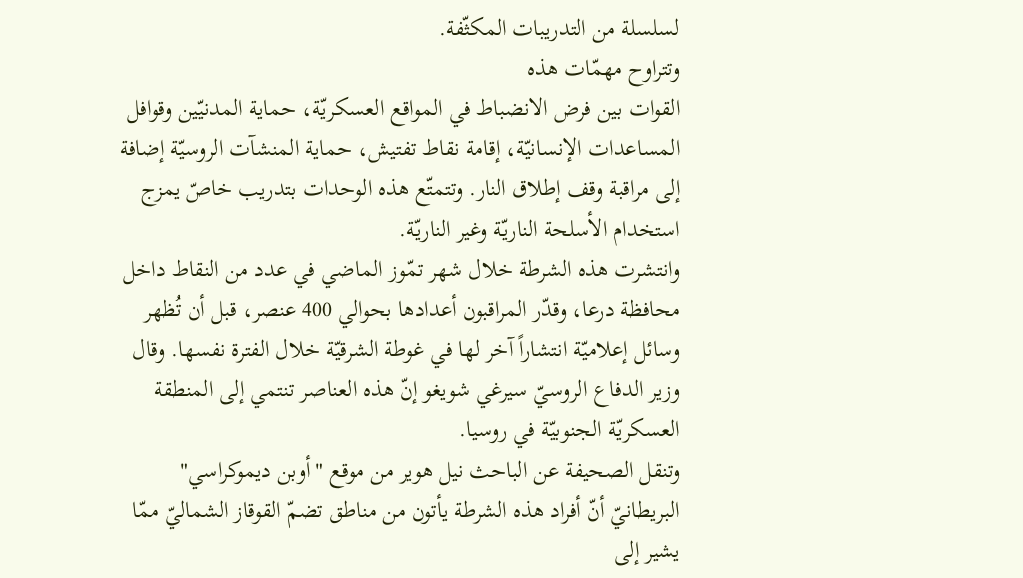لسلسلة من التدريبات المكثّفة.
وتتراوح مهمّات هذه
القوات بين فرض الانضباط في المواقع العسكريّة، حماية المدنيّين وقوافل المساعدات الإنسانيّة، إقامة نقاط تفتيش، حماية المنشآت الروسيّة إضافة إلى مراقبة وقف إطلاق النار. وتتمتّع هذه الوحدات بتدريب خاصّ يمزج استخدام الأسلحة الناريّة وغير الناريّة.
وانتشرت هذه الشرطة خلال شهر تمّوز الماضي في عدد من النقاط داخل محافظة درعا، وقدّر المراقبون أعدادها بحوالي 400 عنصر، قبل أن تُظهر وسائل إعلاميّة انتشاراً آخر لها في غوطة الشرقيّة خلال الفترة نفسها. وقال
وزير الدفاع الروسيّ سيرغي شويغو إنّ هذه العناصر تنتمي إلى المنطقة العسكريّة الجنوبيّة في روسيا.
وتنقل الصحيفة عن الباحث نيل هوير من موقع "أوبن ديموكراسي" البريطانيّ أنّ أفراد هذه الشرطة يأتون من مناطق تضمّ القوقاز الشماليّ ممّا يشير إلى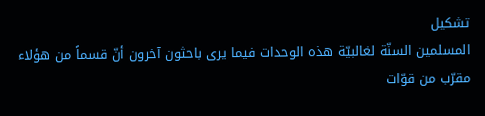تشكيل
المسلمين السنّة لغالبيّة هذه الوحدات فيما يرى باحثون آخرون أنّ قسماً من هؤلاء مقرّب من قوّات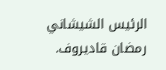الرئيس الشيشاني رمضان قاديروف.